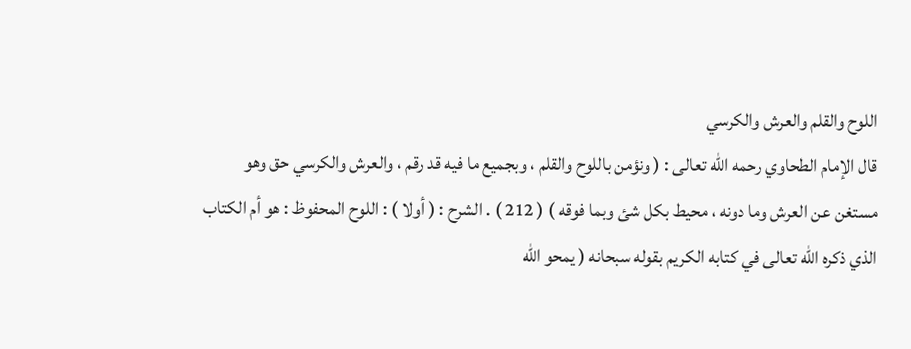اللوح والقلم والعرش والكرسي
قال الإمام الطحاوي رحمه الله تعالى : ( ونؤمن باللوح والقلم ، وبجميع ما فيه قد رقم ، والعرش والكرسي حق وهو مستغن عن العرش وما دونه ، محيط بكل شئ وبما فوقه ) ( 212 ) . الشرح : ( أولا ) : اللوح المحفوظ : هو أم الكتاب الذي ذكره الله تعالى في كتابه الكريم بقوله سبحانه ( يمحو الله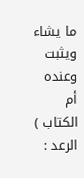ما يشاء ويثبت وعنده أم الكتاب ) الرعد :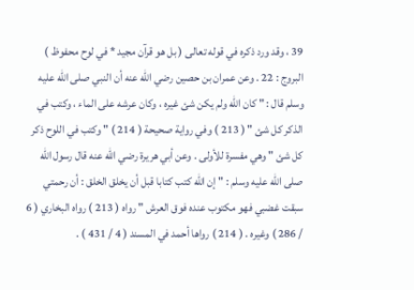39 ، وقد ورد ذكره في قوله تعالى ( بل هو قرآن مجيد * في لوح محفوظ ) البروج : 22 . وعن عمران بن حصين رضي الله عنه أن النبي صلى الله عليه وسلم قال : " كان الله ولم يكن شئ غيره ، وكان عرشه على الماء ، وكتب في الذكر كل شئ " ( 213 ) وفي رواية صحيحة ( 214 ) " وكتب في اللوح ذكر كل شئ " وهي مفسرة للأولى . وعن أبي هريرة رضي الله عنه قال رسول الله صلى الله عليه وسلم : " إن الله كتب كتابا قبل أن يخلق الخلق : أن رحمتي سبقت غضبي فهو مكتوب عنده فوق العرش " رواه ( 213 ) رواه البخاري ( 6 / 286 ) وغيره . ( 214 ) رواها أحمد في المسند ( 4 / 431 ) .